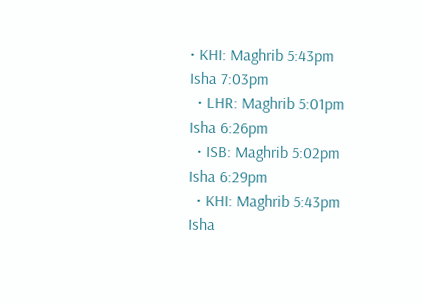• KHI: Maghrib 5:43pm Isha 7:03pm
  • LHR: Maghrib 5:01pm Isha 6:26pm
  • ISB: Maghrib 5:02pm Isha 6:29pm
  • KHI: Maghrib 5:43pm Isha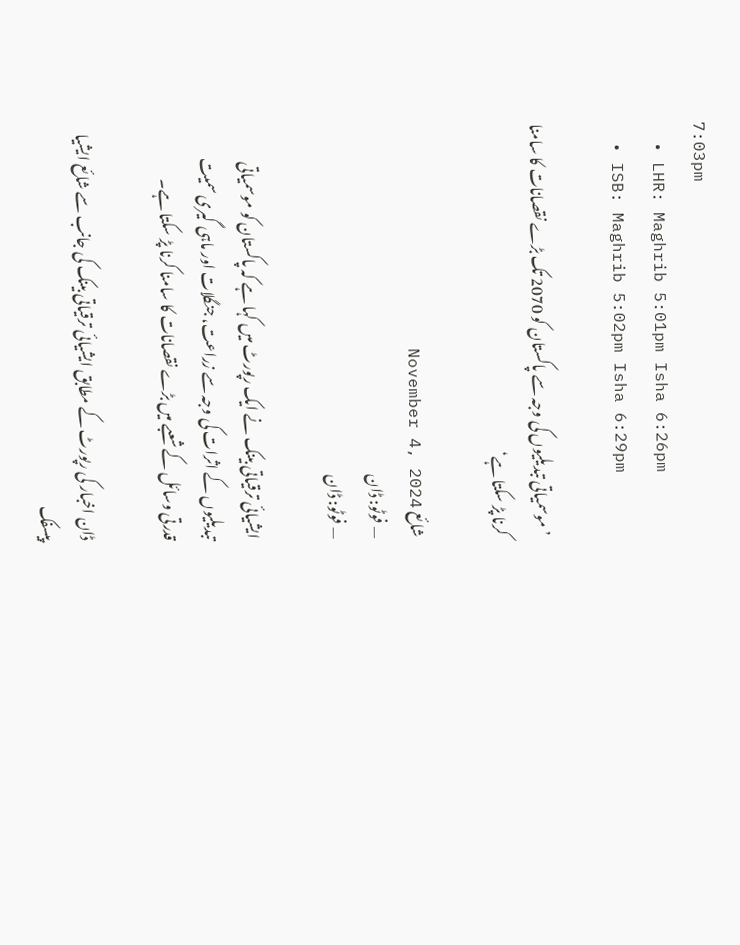7:03pm
  • LHR: Maghrib 5:01pm Isha 6:26pm
  • ISB: Maghrib 5:02pm Isha 6:29pm

’موسمیاتی تبدیلیوں کی وجہ سے پاکستان کو 2070 تک بڑے نقصانات کا سامنا کرنا پڑ سکتا ہے‘

شائع November 4, 2024
— فوٹو: ڈان
— فوٹو: ڈان

ایشیائی ترقیاتی بینک نے ایک رپورٹ میں کہا ہے کہ پاکستان کو موسمیاتی تبدیلیوں کے اثرات کی وجہ سے زراعت، جنگلات اور ماہی گیری سمیت قدرتی وسائل کے شعبے میں بڑے نقصانات کا سامنا کرنا پڑ سکتا ہے۔

ڈان اخبار کی رپورٹ کے مطابق ایشیائی ترقیاتی بینک کی جانب سے شائع ایشیا پیسفک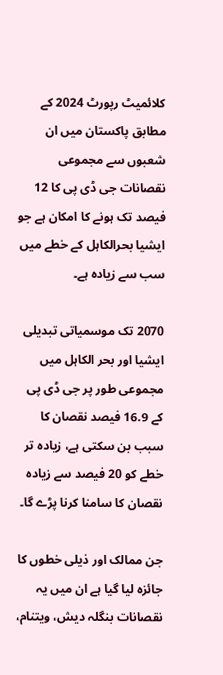کلائمیٹ رپورٹ 2024 کے مطابق پاکستان میں ان شعبوں سے مجموعی نقصانات جی ڈی پی کا 12 فیصد تک ہونے کا امکان ہے جو ایشیا بحرالکاہل کے خطے میں سب سے زیادہ ہے۔

2070 تک موسمیاتی تبدیلی ایشیا اور بحر الکاہل میں مجموعی طور پر جی ڈی پی کے 16.9 فیصد نقصان کا سبب بن سکتی ہے، زیادہ تر خطے کو 20 فیصد سے زیادہ نقصان کا سامنا کرنا پڑے گا۔

جن ممالک اور ذیلی خطوں کا جائزہ لیا گیا ہے ان میں یہ نقصانات بنگلہ دیش، ویتنام،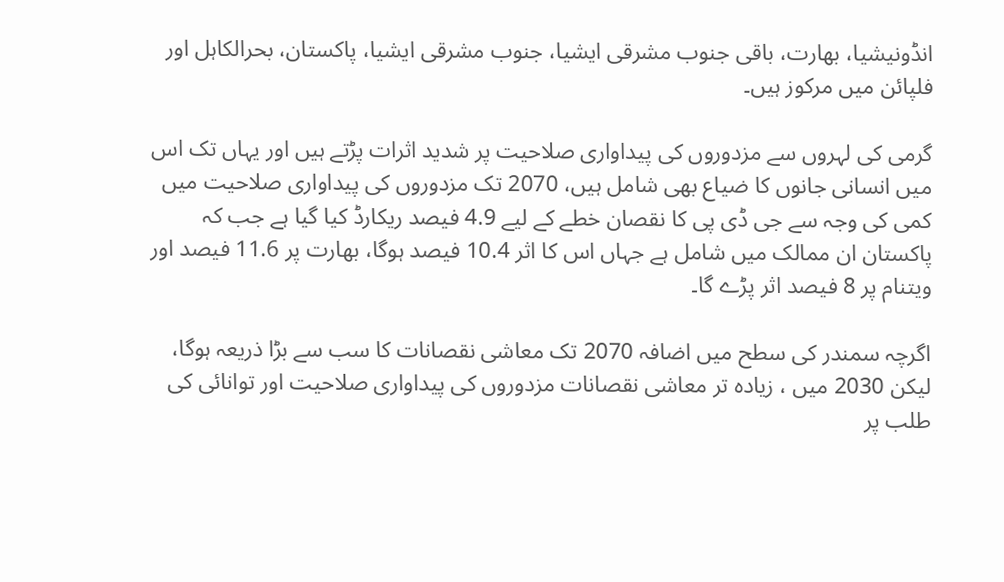انڈونیشیا، بھارت، باقی جنوب مشرقی ایشیا، جنوب مشرقی ایشیا، پاکستان، بحرالکاہل اور فلپائن میں مرکوز ہیں۔

گرمی کی لہروں سے مزدوروں کی پیداواری صلاحیت پر شدید اثرات پڑتے ہیں اور یہاں تک اس میں انسانی جانوں کا ضیاع بھی شامل ہیں، 2070 تک مزدوروں کی پیداواری صلاحیت میں کمی کی وجہ سے جی ڈی پی کا نقصان خطے کے لیے 4.9 فیصد ریکارڈ کیا گیا ہے جب کہ پاکستان ان ممالک میں شامل ہے جہاں اس کا اثر 10.4 فیصد ہوگا، بھارت پر 11.6 فیصد اور ویتنام پر 8 فیصد اثر پڑے گا۔

اگرچہ سمندر کی سطح میں اضافہ 2070 تک معاشی نقصانات کا سب سے بڑا ذریعہ ہوگا، لیکن 2030 میں ، زیادہ تر معاشی نقصانات مزدوروں کی پیداواری صلاحیت اور توانائی کی طلب پر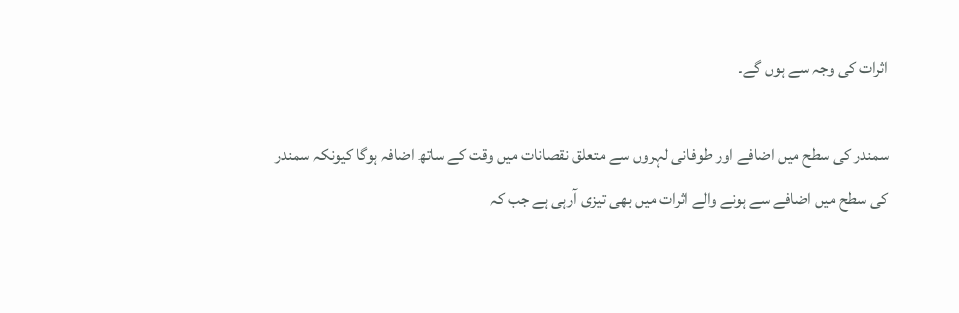اثرات کی وجہ سے ہوں گے۔

سمندر کی سطح میں اضافے اور طوفانی لہروں سے متعلق نقصانات میں وقت کے ساتھ اضافہ ہوگا کیونکہ سمندر کی سطح میں اضافے سے ہونے والے اثرات میں بھی تیزی آرہی ہے جب کہ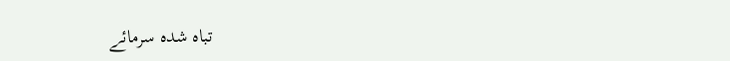تباہ شدہ سرمائے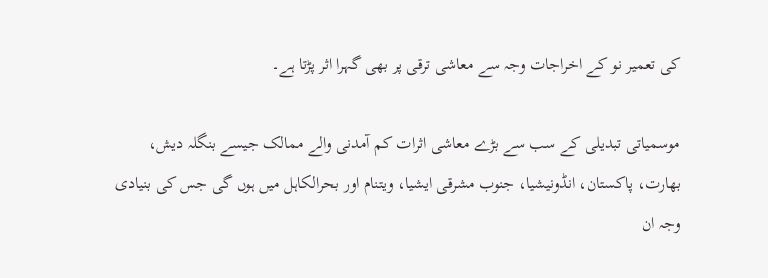کی تعمیر نو کے اخراجات وجہ سے معاشی ترقی پر بھی گہرا اثر پڑتا ہے۔

موسمیاتی تبدیلی کے سب سے بڑے معاشی اثرات کم آمدنی والے ممالک جیسے بنگلہ دیش، بھارت، پاکستان، انڈونیشیا، جنوب مشرقی ایشیا، ویتنام اور بحرالکاہل میں ہوں گی جس کی بنیادی وجہ ان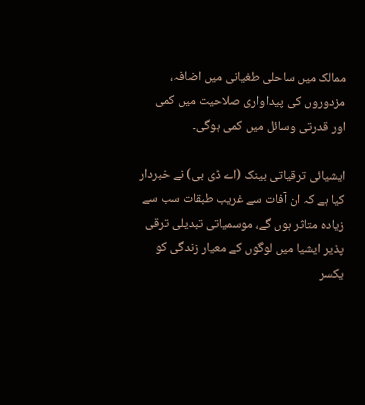ممالک میں ساحلی طغیانی میں اضافہ، مزدوروں کی پیداواری صلاحیت میں کمی اور قدرتی وسائل میں کمی ہوگی۔

ایشیائی ترقیاتی بینک (اے ڈی بی) نے خبردار کیا ہے کہ ان آفات سے غریب طبقات سب سے زیادہ متاثر ہوں گے، موسمیاتی تبدیلی ترقی پذیر ایشیا میں لوگوں کے معیار زندگی کو یکسر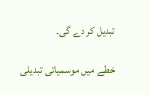تبدیل کر دے گی۔

خطے میں موسمیاتی تبدیلی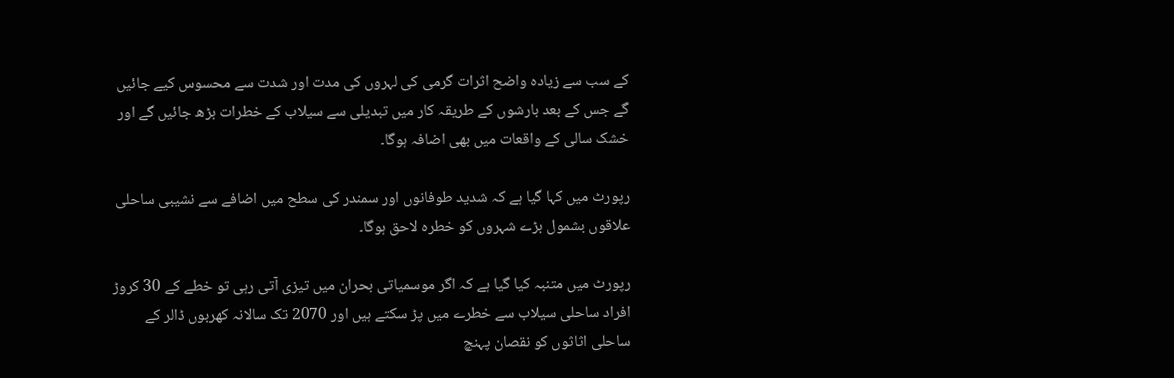کے سب سے زیادہ واضح اثرات گرمی کی لہروں کی مدت اور شدت سے محسوس کیے جائیں گے جس کے بعد بارشوں کے طریقہ کار میں تبدیلی سے سیلاب کے خطرات بڑھ جائیں گے اور خشک سالی کے واقعات میں بھی اضافہ ہوگا۔

رپورٹ میں کہا گیا ہے کہ شدید طوفانوں اور سمندر کی سطح میں اضافے سے نشیبی ساحلی علاقوں بشمول بڑے شہروں کو خطرہ لاحق ہوگا۔

رپورٹ میں متنبہ کیا گیا ہے کہ اگر موسمیاتی بحران میں تیزی آتی رہی تو خطے کے 30 کروڑ افراد ساحلی سیلاب سے خطرے میں پڑ سکتے ہیں اور 2070 تک سالانہ کھربوں ڈالر کے ساحلی اثاثوں کو نقصان پہنچ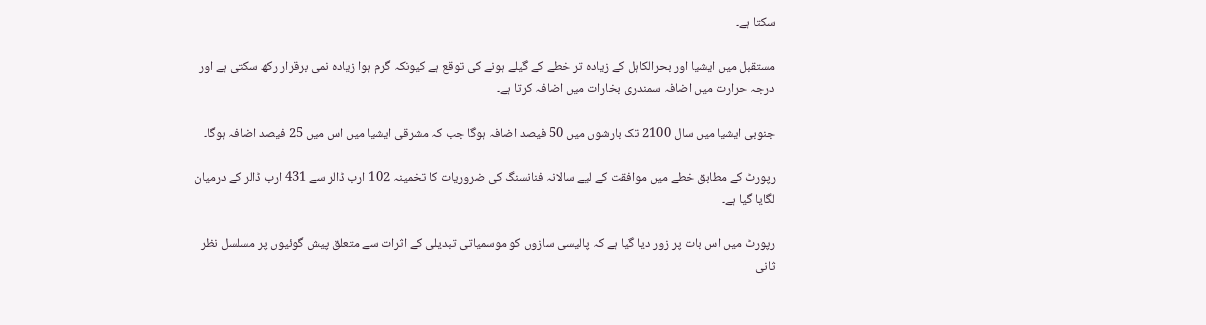سکتا ہے۔

مستقبل میں ایشیا اور بحرالکاہل کے زیادہ تر خطے کے گیلے ہونے کی توقع ہے کیونکہ گرم ہوا زیادہ نمی برقرار رکھ سکتی ہے اور درجہ حرارت میں اضافہ سمندری بخارات میں اضافہ کرتا ہے۔

جنوبی ایشیا میں سال 2100 تک بارشوں میں 50 فیصد اضافہ ہوگا جب کہ مشرقی ایشیا میں اس میں 25 فیصد اضافہ ہوگا۔

رپورٹ کے مطابق خطے میں موافقت کے لیے سالانہ فنانسنگ کی ضروریات کا تخمینہ 102 ارب ڈالر سے 431 ارب ڈالر کے درمیان لگایا گیا ہے۔

رپورٹ میں اس بات پر زور دیا گیا ہے کہ پالیسی سازوں کو موسمیاتی تبدیلی کے اثرات سے متعلق پیش گوئیوں پر مسلسل نظر ثانی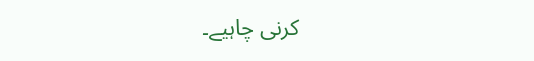کرنی چاہیے۔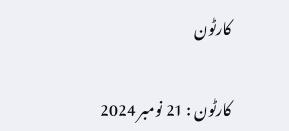کارٹون

کارٹون : 21 نومبر 2024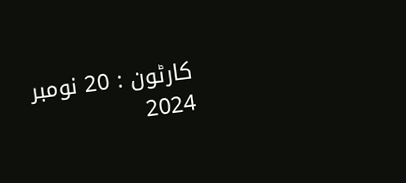کارٹون : 20 نومبر 2024